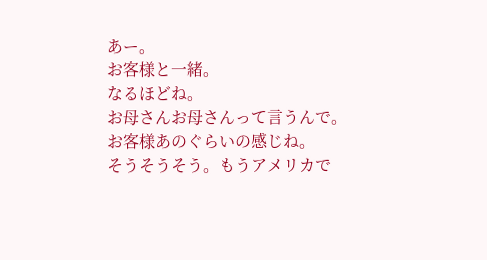あー。
お客様と一緒。
なるほどね。
お母さんお母さんって言うんで。
お客様あのぐらいの感じね。
そうそうそう。もうアメリカで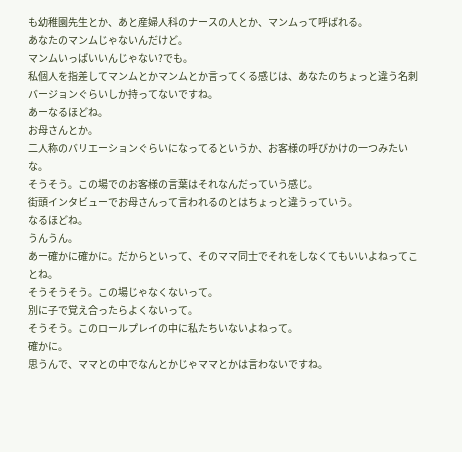も幼稚園先生とか、あと産婦人科のナースの人とか、マンムって呼ばれる。
あなたのマンムじゃないんだけど。
マンムいっぱいいんじゃない?でも。
私個人を指差してマンムとかマンムとか言ってくる感じは、あなたのちょっと違う名刺バージョンぐらいしか持ってないですね。
あーなるほどね。
お母さんとか。
二人称のバリエーションぐらいになってるというか、お客様の呼びかけの一つみたいな。
そうそう。この場でのお客様の言葉はそれなんだっていう感じ。
街頭インタビューでお母さんって言われるのとはちょっと違うっていう。
なるほどね。
うんうん。
あー確かに確かに。だからといって、そのママ同士でそれをしなくてもいいよねってことね。
そうそうそう。この場じゃなくないって。
別に子で覚え合ったらよくないって。
そうそう。このロールプレイの中に私たちいないよねって。
確かに。
思うんで、ママとの中でなんとかじゃママとかは言わないですね。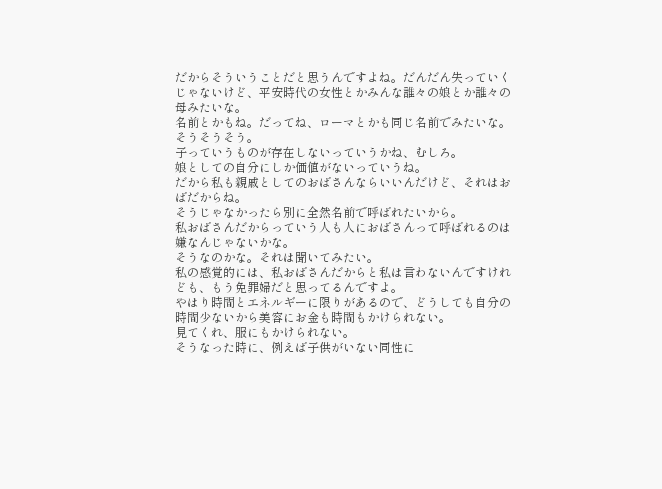だからそういうことだと思うんですよね。だんだん失っていくじゃないけど、平安時代の女性とかみんな誰々の娘とか誰々の母みたいな。
名前とかもね。だってね、ローマとかも同じ名前でみたいな。
そうそうそう。
子っていうものが存在しないっていうかね、むしろ。
娘としての自分にしか価値がないっていうね。
だから私も親戚としてのおばさんならいいんだけど、それはおばだからね。
そうじゃなかったら別に全然名前で呼ばれたいから。
私おばさんだからっていう人も人におばさんって呼ばれるのは嫌なんじゃないかな。
そうなのかな。それは聞いてみたい。
私の感覚的には、私おばさんだからと私は言わないんですけれども、もう免罪婦だと思ってるんですよ。
やはり時間とエネルギーに限りがあるので、どうしても自分の時間少ないから美容にお金も時間もかけられない。
見てくれ、服にもかけられない。
そうなった時に、例えば子供がいない同性に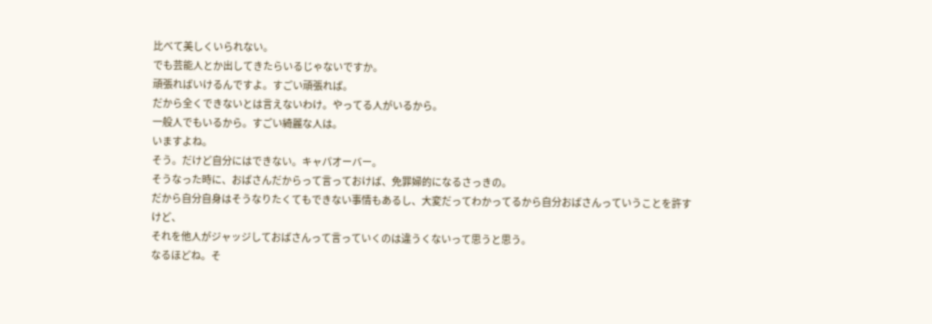比べて美しくいられない。
でも芸能人とか出してきたらいるじゃないですか。
頑張ればいけるんですよ。すごい頑張れば。
だから全くできないとは言えないわけ。やってる人がいるから。
一般人でもいるから。すごい綺麗な人は。
いますよね。
そう。だけど自分にはできない。キャパオーバー。
そうなった時に、おばさんだからって言っておけば、免罪婦的になるさっきの。
だから自分自身はそうなりたくてもできない事情もあるし、大変だってわかってるから自分おばさんっていうことを許すけど、
それを他人がジャッジしておばさんって言っていくのは違うくないって思うと思う。
なるほどね。そ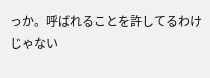っか。呼ばれることを許してるわけじゃない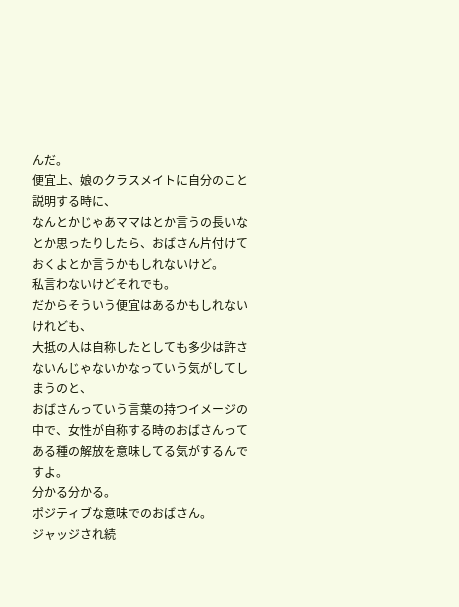んだ。
便宜上、娘のクラスメイトに自分のこと説明する時に、
なんとかじゃあママはとか言うの長いなとか思ったりしたら、おばさん片付けておくよとか言うかもしれないけど。
私言わないけどそれでも。
だからそういう便宜はあるかもしれないけれども、
大抵の人は自称したとしても多少は許さないんじゃないかなっていう気がしてしまうのと、
おばさんっていう言葉の持つイメージの中で、女性が自称する時のおばさんってある種の解放を意味してる気がするんですよ。
分かる分かる。
ポジティブな意味でのおばさん。
ジャッジされ続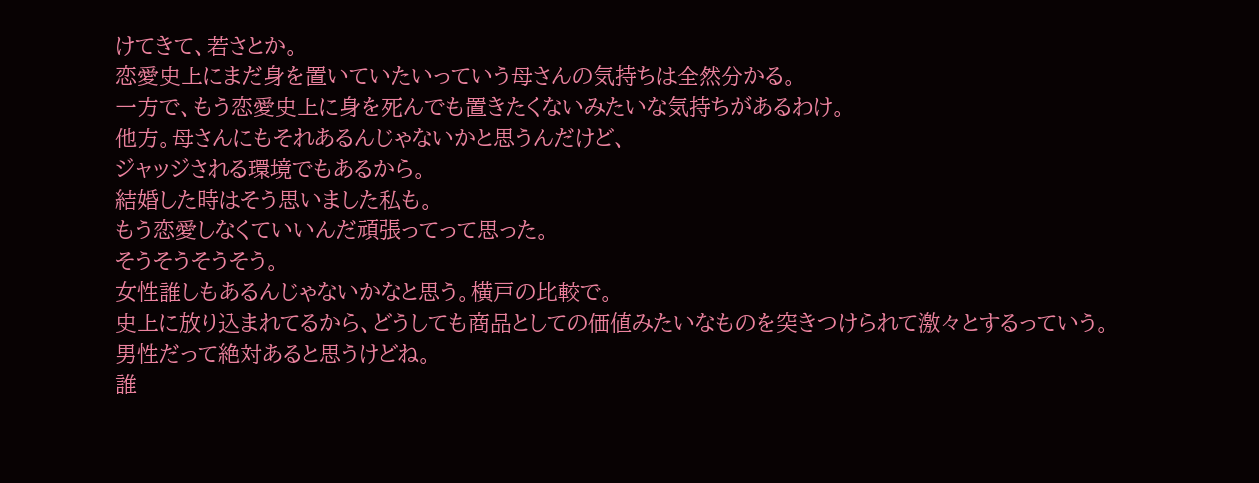けてきて、若さとか。
恋愛史上にまだ身を置いていたいっていう母さんの気持ちは全然分かる。
一方で、もう恋愛史上に身を死んでも置きたくないみたいな気持ちがあるわけ。
他方。母さんにもそれあるんじゃないかと思うんだけど、
ジャッジされる環境でもあるから。
結婚した時はそう思いました私も。
もう恋愛しなくていいんだ頑張ってって思った。
そうそうそうそう。
女性誰しもあるんじゃないかなと思う。横戸の比較で。
史上に放り込まれてるから、どうしても商品としての価値みたいなものを突きつけられて激々とするっていう。
男性だって絶対あると思うけどね。
誰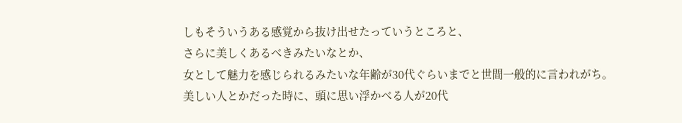しもそういうある感覚から抜け出せたっていうところと、
さらに美しくあるべきみたいなとか、
女として魅力を感じられるみたいな年齢が30代ぐらいまでと世間一般的に言われがち。
美しい人とかだった時に、頭に思い浮かべる人が20代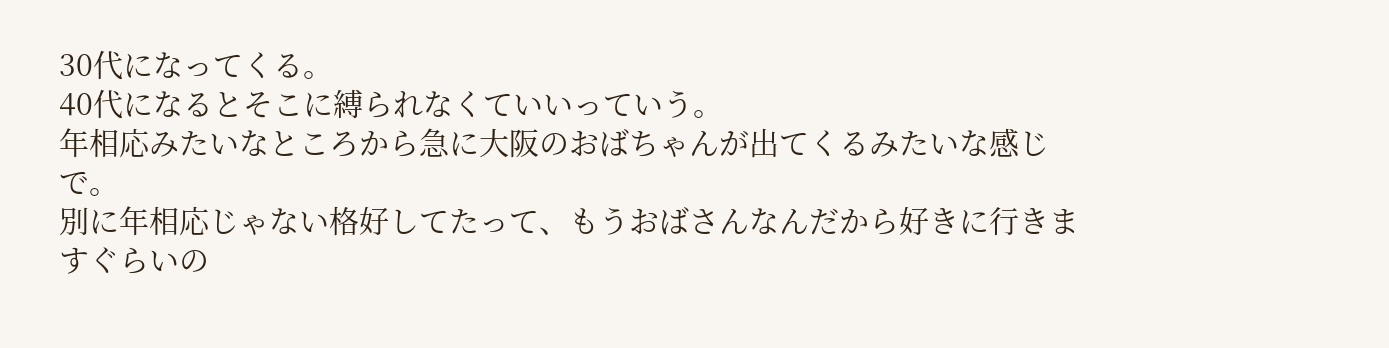30代になってくる。
40代になるとそこに縛られなくていいっていう。
年相応みたいなところから急に大阪のおばちゃんが出てくるみたいな感じで。
別に年相応じゃない格好してたって、もうおばさんなんだから好きに行きますぐらいの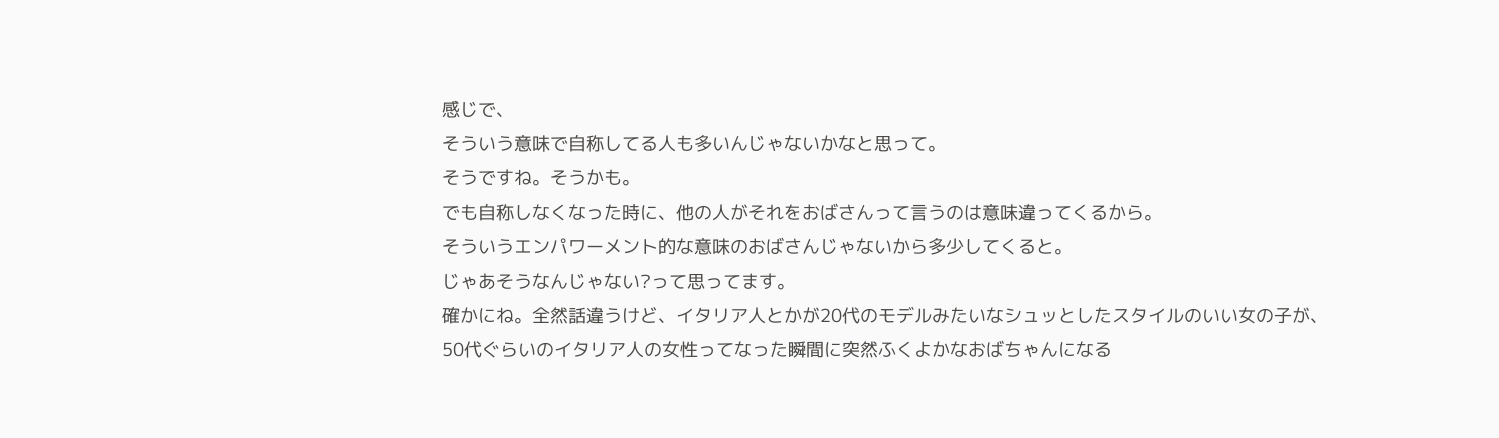感じで、
そういう意味で自称してる人も多いんじゃないかなと思って。
そうですね。そうかも。
でも自称しなくなった時に、他の人がそれをおばさんって言うのは意味違ってくるから。
そういうエンパワーメント的な意味のおばさんじゃないから多少してくると。
じゃあそうなんじゃない?って思ってます。
確かにね。全然話違うけど、イタリア人とかが20代のモデルみたいなシュッとしたスタイルのいい女の子が、
50代ぐらいのイタリア人の女性ってなった瞬間に突然ふくよかなおばちゃんになる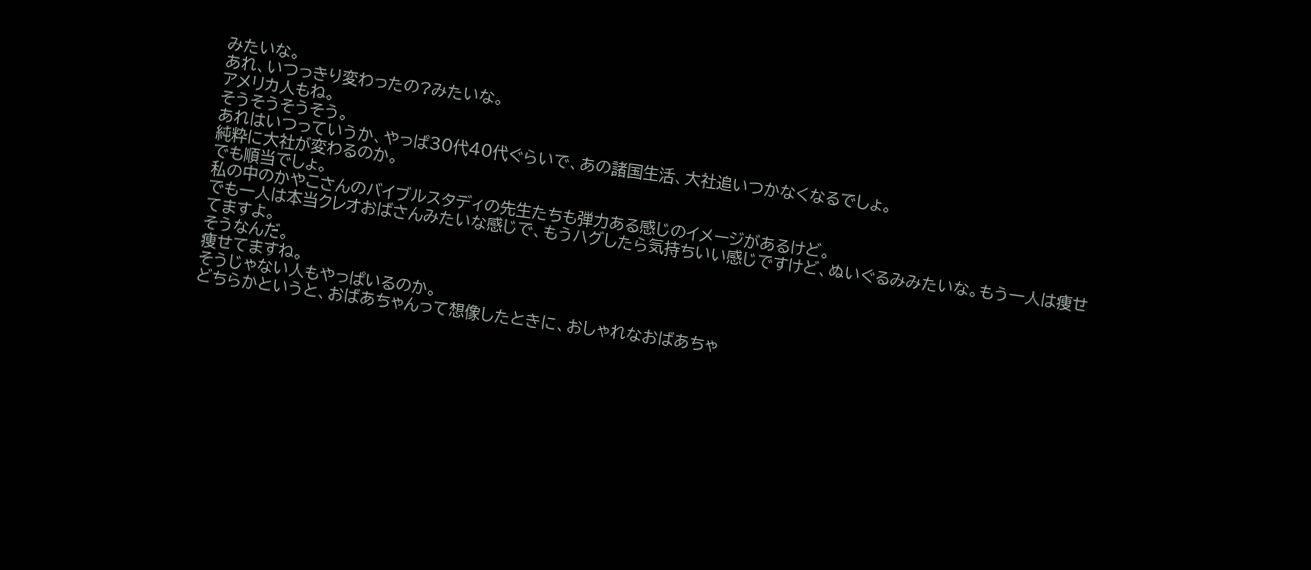みたいな。
あれ、いつっきり変わったの?みたいな。
アメリカ人もね。
そうそうそうそう。
あれはいつっていうか、やっぱ30代40代ぐらいで、あの諸国生活、大社追いつかなくなるでしょ。
純粋に大社が変わるのか。
でも順当でしょ。
私の中のかやこさんのバイブルスタディの先生たちも弾力ある感じのイメージがあるけど。
でも一人は本当クレオおばさんみたいな感じで、もうハグしたら気持ちいい感じですけど、ぬいぐるみみたいな。もう一人は痩せてますよ。
そうなんだ。
痩せてますね。
そうじゃない人もやっぱいるのか。
どちらかというと、おばあちゃんって想像したときに、おしゃれなおばあちゃ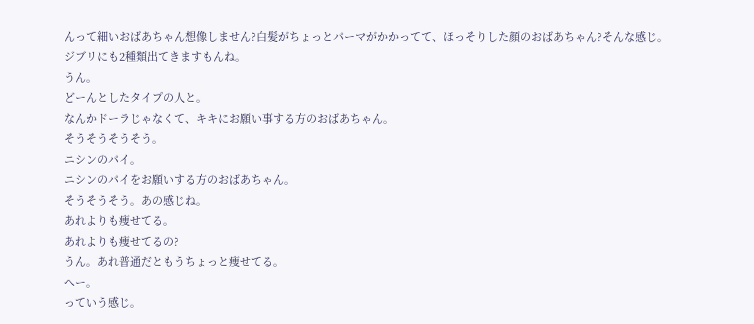んって細いおばあちゃん想像しません?白髪がちょっとパーマがかかってて、ほっそりした顔のおばあちゃん?そんな感じ。
ジブリにも2種類出てきますもんね。
うん。
どーんとしたタイプの人と。
なんかドーラじゃなくて、キキにお願い事する方のおばあちゃん。
そうそうそうそう。
ニシンのパイ。
ニシンのパイをお願いする方のおばあちゃん。
そうそうそう。あの感じね。
あれよりも痩せてる。
あれよりも痩せてるの?
うん。あれ普通だともうちょっと痩せてる。
へー。
っていう感じ。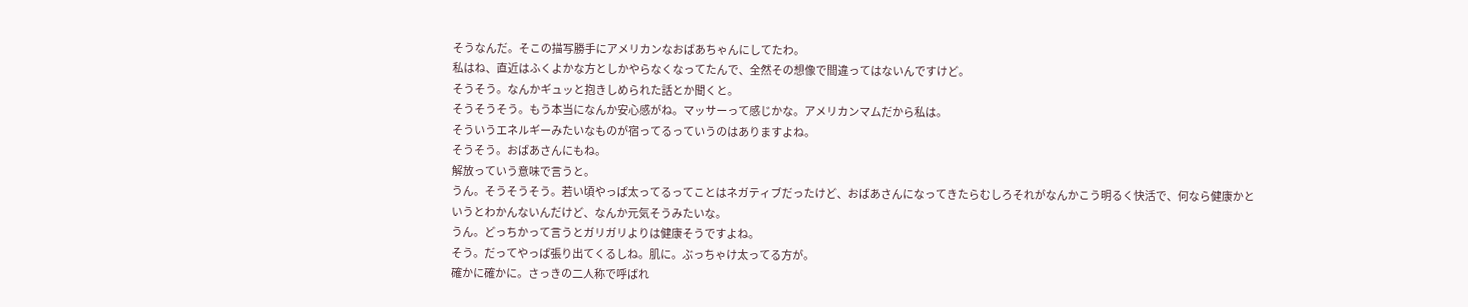そうなんだ。そこの描写勝手にアメリカンなおばあちゃんにしてたわ。
私はね、直近はふくよかな方としかやらなくなってたんで、全然その想像で間違ってはないんですけど。
そうそう。なんかギュッと抱きしめられた話とか聞くと。
そうそうそう。もう本当になんか安心感がね。マッサーって感じかな。アメリカンマムだから私は。
そういうエネルギーみたいなものが宿ってるっていうのはありますよね。
そうそう。おばあさんにもね。
解放っていう意味で言うと。
うん。そうそうそう。若い頃やっぱ太ってるってことはネガティブだったけど、おばあさんになってきたらむしろそれがなんかこう明るく快活で、何なら健康かというとわかんないんだけど、なんか元気そうみたいな。
うん。どっちかって言うとガリガリよりは健康そうですよね。
そう。だってやっぱ張り出てくるしね。肌に。ぶっちゃけ太ってる方が。
確かに確かに。さっきの二人称で呼ばれ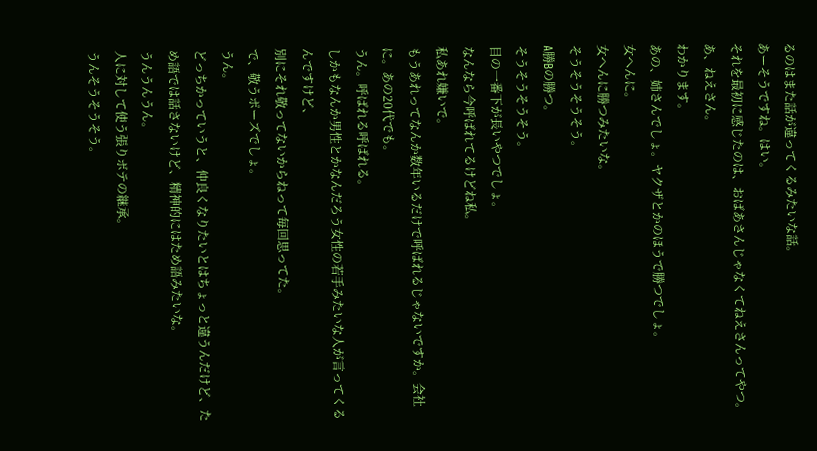るのはまた話が違ってくるみたいな話。
あーそうですね。はい。
それを最初に感じたのは、おばあさんじゃなくてねえさんってやつ。
あ、ねえさん。
わかります。
あの、姉さんでしょ。ヤクザとかのほうで勝つでしょ。
女へんに。
女へんに勝つみたいな。
そうそうそうそう。
A勝Bの勝つ。
そうそうそうそう。
目の一番下が長いやつでしょ。
なんなら今呼ばれてるけどね私。
私あれ嫌いで。
もうあれってなんか数年いるだけで呼ばれるじゃないですか。会社に。あの20代でも。
うん。呼ばれる呼ばれる。
しかもなんか男性とかなんだろう女性の若手みたいな人が言ってくるんですけど、
別にそれ敬ってないからねって毎回思ってた。
で、敬うポーズでしょ。
うん。
どっちかっていうと、仲良くなりたいとはちょっと違うんだけど、ため語では話さないけど、精神的にはため語みたいな。
うんうんうん。
人に対して使う張りボテの継承。
うんそうそうそう。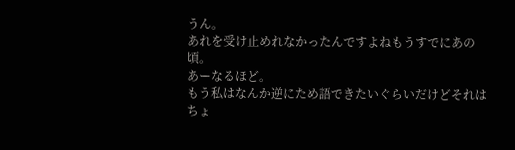うん。
あれを受け止めれなかったんですよねもうすでにあの頃。
あーなるほど。
もう私はなんか逆にため語できたいぐらいだけどそれはちょ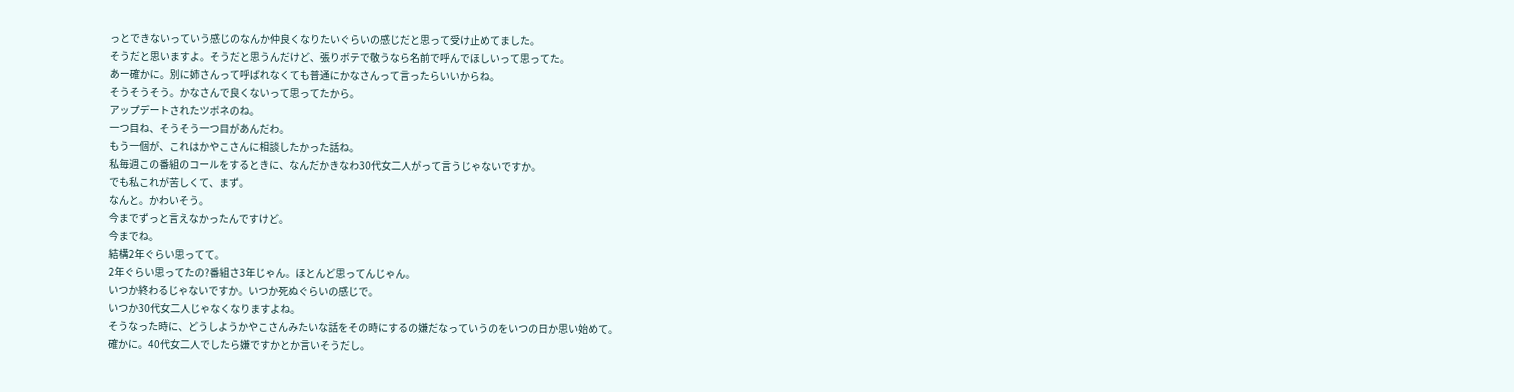っとできないっていう感じのなんか仲良くなりたいぐらいの感じだと思って受け止めてました。
そうだと思いますよ。そうだと思うんだけど、張りボテで敬うなら名前で呼んでほしいって思ってた。
あー確かに。別に姉さんって呼ばれなくても普通にかなさんって言ったらいいからね。
そうそうそう。かなさんで良くないって思ってたから。
アップデートされたツボネのね。
一つ目ね、そうそう一つ目があんだわ。
もう一個が、これはかやこさんに相談したかった話ね。
私毎週この番組のコールをするときに、なんだかきなわ30代女二人がって言うじゃないですか。
でも私これが苦しくて、まず。
なんと。かわいそう。
今までずっと言えなかったんですけど。
今までね。
結構2年ぐらい思ってて。
2年ぐらい思ってたの?番組さ3年じゃん。ほとんど思ってんじゃん。
いつか終わるじゃないですか。いつか死ぬぐらいの感じで。
いつか30代女二人じゃなくなりますよね。
そうなった時に、どうしようかやこさんみたいな話をその時にするの嫌だなっていうのをいつの日か思い始めて。
確かに。40代女二人でしたら嫌ですかとか言いそうだし。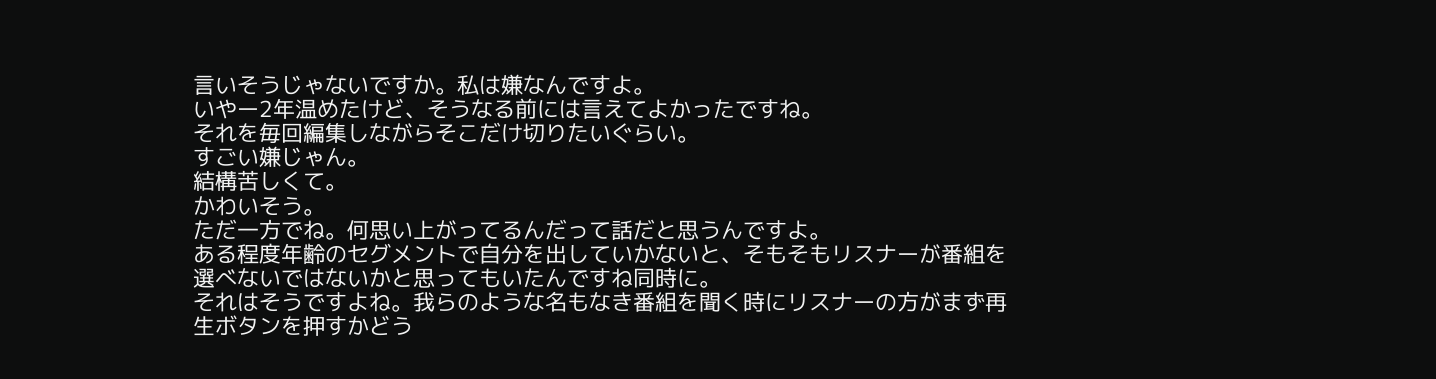言いそうじゃないですか。私は嫌なんですよ。
いやー2年温めたけど、そうなる前には言えてよかったですね。
それを毎回編集しながらそこだけ切りたいぐらい。
すごい嫌じゃん。
結構苦しくて。
かわいそう。
ただ一方でね。何思い上がってるんだって話だと思うんですよ。
ある程度年齢のセグメントで自分を出していかないと、そもそもリスナーが番組を選べないではないかと思ってもいたんですね同時に。
それはそうですよね。我らのような名もなき番組を聞く時にリスナーの方がまず再生ボタンを押すかどう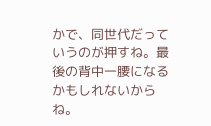かで、同世代だっていうのが押すね。最後の背中一腰になるかもしれないからね。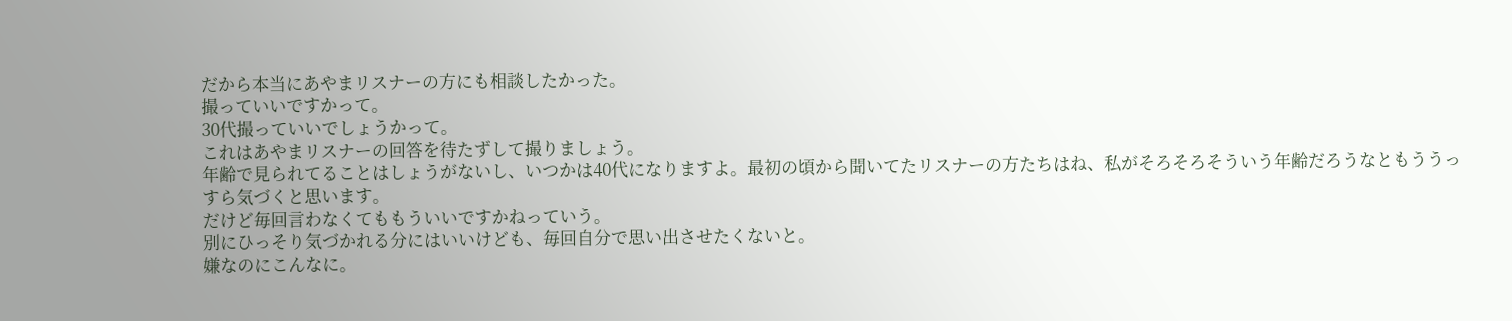だから本当にあやまリスナーの方にも相談したかった。
撮っていいですかって。
30代撮っていいでしょうかって。
これはあやまリスナーの回答を待たずして撮りましょう。
年齢で見られてることはしょうがないし、いつかは40代になりますよ。最初の頃から聞いてたリスナーの方たちはね、私がそろそろそういう年齢だろうなともううっすら気づくと思います。
だけど毎回言わなくてももういいですかねっていう。
別にひっそり気づかれる分にはいいけども、毎回自分で思い出させたくないと。
嫌なのにこんなに。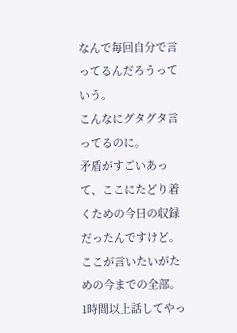なんで毎回自分で言ってるんだろうっていう。
こんなにグタグタ言ってるのに。
矛盾がすごいあって、ここにたどり着くための今日の収録だったんですけど。
ここが言いたいがための今までの全部。
1時間以上話してやっ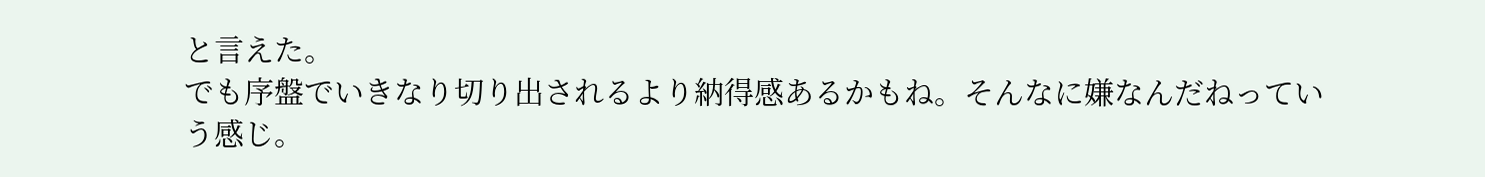と言えた。
でも序盤でいきなり切り出されるより納得感あるかもね。そんなに嫌なんだねっていう感じ。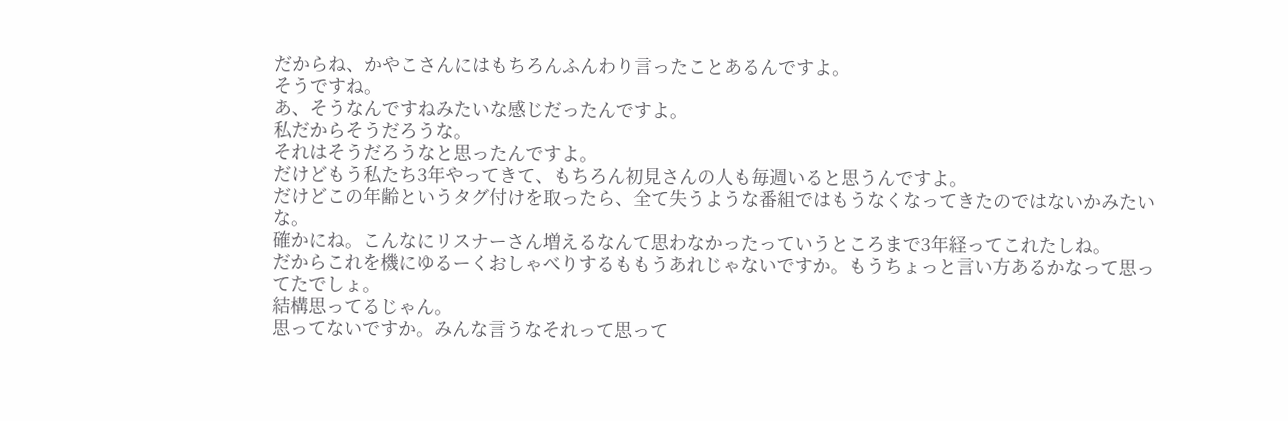だからね、かやこさんにはもちろんふんわり言ったことあるんですよ。
そうですね。
あ、そうなんですねみたいな感じだったんですよ。
私だからそうだろうな。
それはそうだろうなと思ったんですよ。
だけどもう私たち3年やってきて、もちろん初見さんの人も毎週いると思うんですよ。
だけどこの年齢というタグ付けを取ったら、全て失うような番組ではもうなくなってきたのではないかみたいな。
確かにね。こんなにリスナーさん増えるなんて思わなかったっていうところまで3年経ってこれたしね。
だからこれを機にゆるーくおしゃべりするももうあれじゃないですか。もうちょっと言い方あるかなって思ってたでしょ。
結構思ってるじゃん。
思ってないですか。みんな言うなそれって思って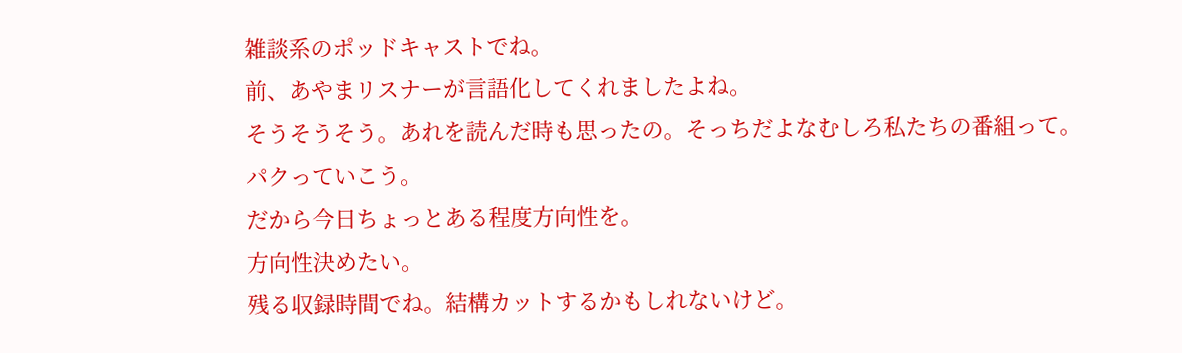雑談系のポッドキャストでね。
前、あやまリスナーが言語化してくれましたよね。
そうそうそう。あれを読んだ時も思ったの。そっちだよなむしろ私たちの番組って。
パクっていこう。
だから今日ちょっとある程度方向性を。
方向性決めたい。
残る収録時間でね。結構カットするかもしれないけど。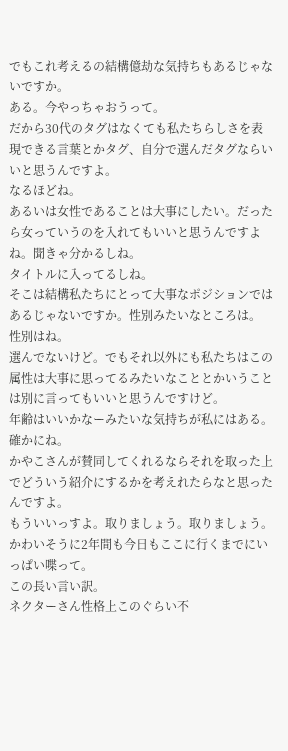でもこれ考えるの結構億劫な気持ちもあるじゃないですか。
ある。今やっちゃおうって。
だから30代のタグはなくても私たちらしさを表現できる言葉とかタグ、自分で選んだタグならいいと思うんですよ。
なるほどね。
あるいは女性であることは大事にしたい。だったら女っていうのを入れてもいいと思うんですよね。聞きゃ分かるしね。
タイトルに入ってるしね。
そこは結構私たちにとって大事なポジションではあるじゃないですか。性別みたいなところは。
性別はね。
選んでないけど。でもそれ以外にも私たちはこの属性は大事に思ってるみたいなこととかいうことは別に言ってもいいと思うんですけど。
年齢はいいかなーみたいな気持ちが私にはある。
確かにね。
かやこさんが賛同してくれるならそれを取った上でどういう紹介にするかを考えれたらなと思ったんですよ。
もういいっすよ。取りましょう。取りましょう。
かわいそうに2年間も今日もここに行くまでにいっぱい喋って。
この長い言い訳。
ネクターさん性格上このぐらい不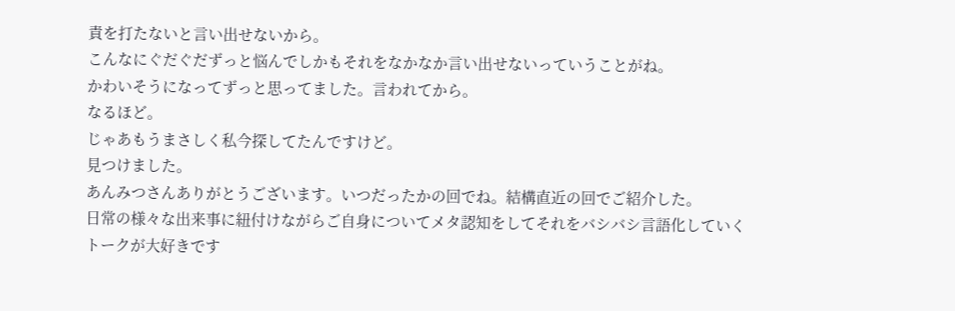責を打たないと言い出せないから。
こんなにぐだぐだずっと悩んでしかもそれをなかなか言い出せないっていうことがね。
かわいそうになってずっと思ってました。言われてから。
なるほど。
じゃあもうまさしく私今探してたんですけど。
見つけました。
あんみつさんありがとうございます。いつだったかの回でね。結構直近の回でご紹介した。
日常の様々な出来事に紐付けながらご自身についてメタ認知をしてそれをバシバシ言語化していくトークが大好きです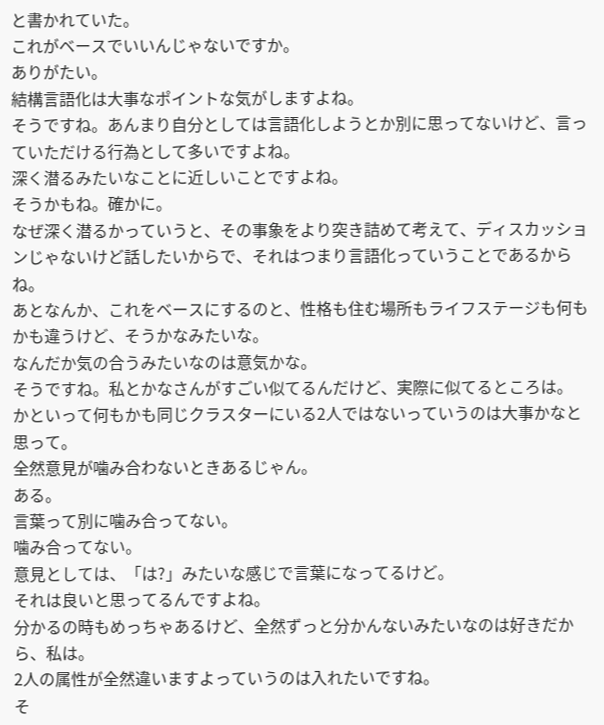と書かれていた。
これがベースでいいんじゃないですか。
ありがたい。
結構言語化は大事なポイントな気がしますよね。
そうですね。あんまり自分としては言語化しようとか別に思ってないけど、言っていただける行為として多いですよね。
深く潜るみたいなことに近しいことですよね。
そうかもね。確かに。
なぜ深く潜るかっていうと、その事象をより突き詰めて考えて、ディスカッションじゃないけど話したいからで、それはつまり言語化っていうことであるからね。
あとなんか、これをベースにするのと、性格も住む場所もライフステージも何もかも違うけど、そうかなみたいな。
なんだか気の合うみたいなのは意気かな。
そうですね。私とかなさんがすごい似てるんだけど、実際に似てるところは。
かといって何もかも同じクラスターにいる2人ではないっていうのは大事かなと思って。
全然意見が噛み合わないときあるじゃん。
ある。
言葉って別に噛み合ってない。
噛み合ってない。
意見としては、「は?」みたいな感じで言葉になってるけど。
それは良いと思ってるんですよね。
分かるの時もめっちゃあるけど、全然ずっと分かんないみたいなのは好きだから、私は。
2人の属性が全然違いますよっていうのは入れたいですね。
そ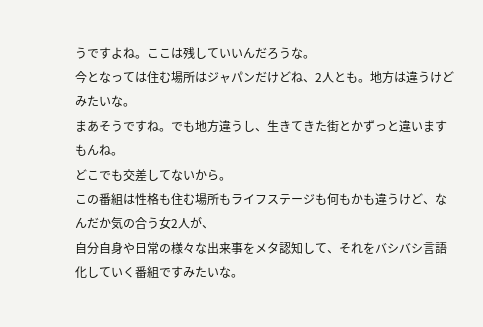うですよね。ここは残していいんだろうな。
今となっては住む場所はジャパンだけどね、2人とも。地方は違うけどみたいな。
まあそうですね。でも地方違うし、生きてきた街とかずっと違いますもんね。
どこでも交差してないから。
この番組は性格も住む場所もライフステージも何もかも違うけど、なんだか気の合う女2人が、
自分自身や日常の様々な出来事をメタ認知して、それをバシバシ言語化していく番組ですみたいな。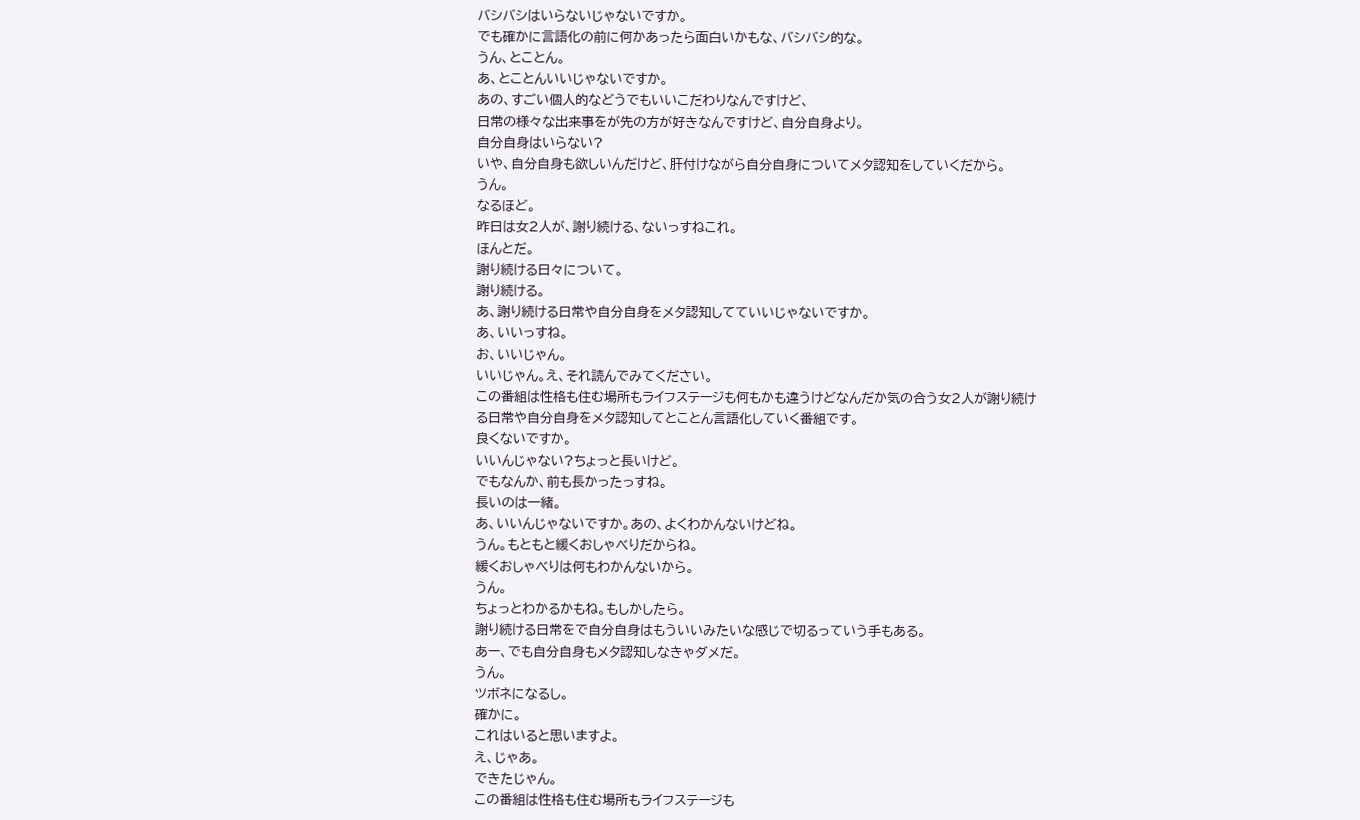バシバシはいらないじゃないですか。
でも確かに言語化の前に何かあったら面白いかもな、バシバシ的な。
うん、とことん。
あ、とことんいいじゃないですか。
あの、すごい個人的などうでもいいこだわりなんですけど、
日常の様々な出来事をが先の方が好きなんですけど、自分自身より。
自分自身はいらない?
いや、自分自身も欲しいんだけど、肝付けながら自分自身についてメタ認知をしていくだから。
うん。
なるほど。
昨日は女2人が、謝り続ける、ないっすねこれ。
ほんとだ。
謝り続ける日々について。
謝り続ける。
あ、謝り続ける日常や自分自身をメタ認知してていいじゃないですか。
あ、いいっすね。
お、いいじゃん。
いいじゃん。え、それ読んでみてください。
この番組は性格も住む場所もライフステージも何もかも違うけどなんだか気の合う女2人が謝り続ける日常や自分自身をメタ認知してとことん言語化していく番組です。
良くないですか。
いいんじゃない?ちょっと長いけど。
でもなんか、前も長かったっすね。
長いのは一緒。
あ、いいんじゃないですか。あの、よくわかんないけどね。
うん。もともと緩くおしゃべりだからね。
緩くおしゃべりは何もわかんないから。
うん。
ちょっとわかるかもね。もしかしたら。
謝り続ける日常をで自分自身はもういいみたいな感じで切るっていう手もある。
あー、でも自分自身もメタ認知しなきゃダメだ。
うん。
ツボネになるし。
確かに。
これはいると思いますよ。
え、じゃあ。
できたじゃん。
この番組は性格も住む場所もライフステージも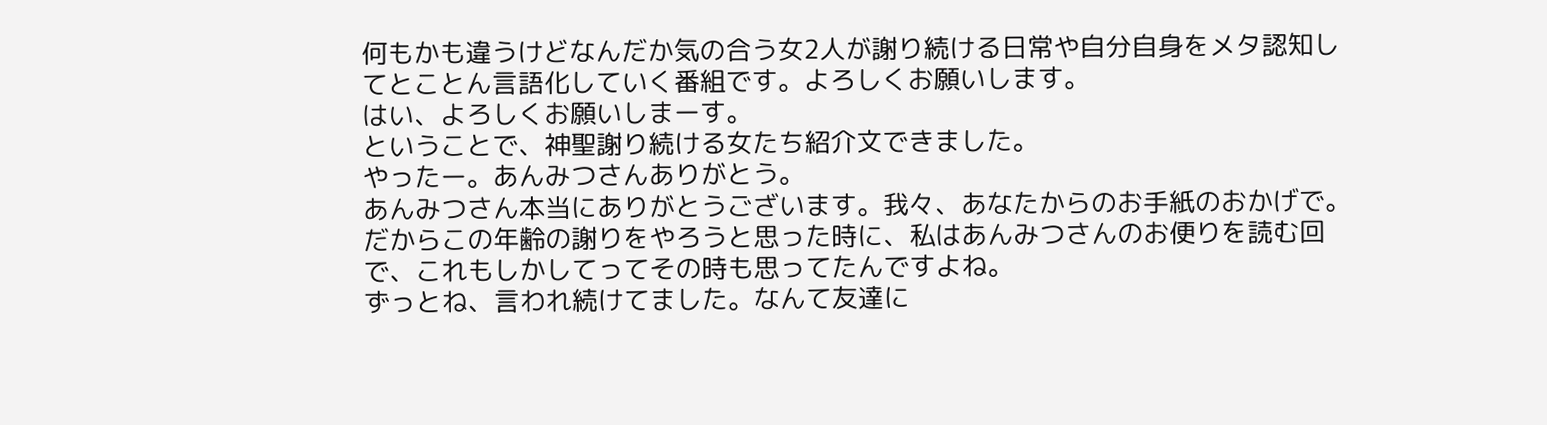何もかも違うけどなんだか気の合う女2人が謝り続ける日常や自分自身をメタ認知してとことん言語化していく番組です。よろしくお願いします。
はい、よろしくお願いしまーす。
ということで、神聖謝り続ける女たち紹介文できました。
やったー。あんみつさんありがとう。
あんみつさん本当にありがとうございます。我々、あなたからのお手紙のおかげで。
だからこの年齢の謝りをやろうと思った時に、私はあんみつさんのお便りを読む回で、これもしかしてってその時も思ってたんですよね。
ずっとね、言われ続けてました。なんて友達に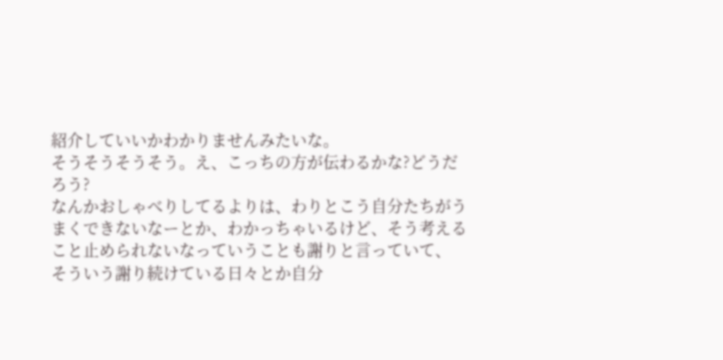紹介していいかわかりませんみたいな。
そうそうそうそう。え、こっちの方が伝わるかな?どうだろう?
なんかおしゃべりしてるよりは、わりとこう自分たちがうまくできないなーとか、わかっちゃいるけど、そう考えること止められないなっていうことも謝りと言っていて、
そういう謝り続けている日々とか自分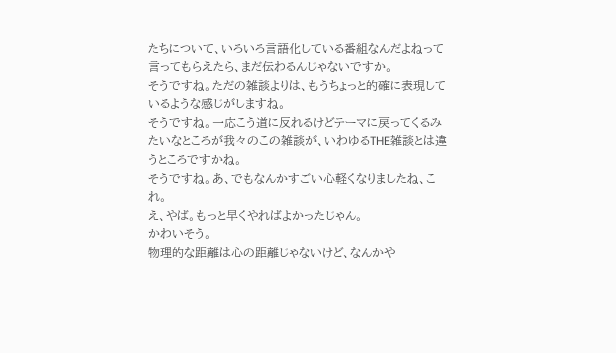たちについて、いろいろ言語化している番組なんだよねって言ってもらえたら、まだ伝わるんじゃないですか。
そうですね。ただの雑談よりは、もうちょっと的確に表現しているような感じがしますね。
そうですね。一応こう道に反れるけどテーマに戻ってくるみたいなところが我々のこの雑談が、いわゆるTHE雑談とは違うところですかね。
そうですね。あ、でもなんかすごい心軽くなりましたね、これ。
え、やば。もっと早くやればよかったじゃん。
かわいそう。
物理的な距離は心の距離じゃないけど、なんかや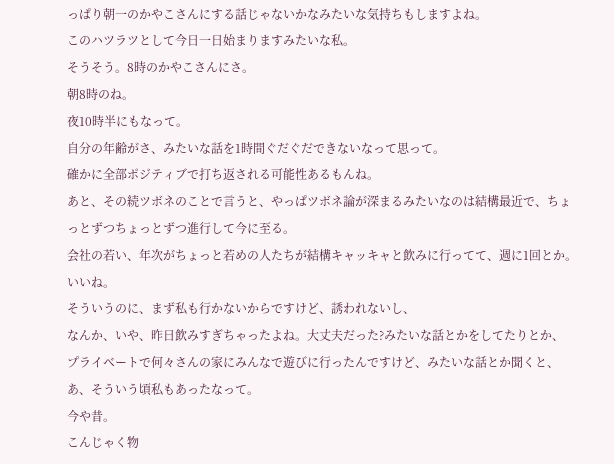っぱり朝一のかやこさんにする話じゃないかなみたいな気持ちもしますよね。
このハツラツとして今日一日始まりますみたいな私。
そうそう。8時のかやこさんにさ。
朝8時のね。
夜10時半にもなって。
自分の年齢がさ、みたいな話を1時間ぐだぐだできないなって思って。
確かに全部ポジティブで打ち返される可能性あるもんね。
あと、その続ツボネのことで言うと、やっぱツボネ論が深まるみたいなのは結構最近で、ちょっとずつちょっとずつ進行して今に至る。
会社の若い、年次がちょっと若めの人たちが結構キャッキャと飲みに行ってて、週に1回とか。
いいね。
そういうのに、まず私も行かないからですけど、誘われないし、
なんか、いや、昨日飲みすぎちゃったよね。大丈夫だった?みたいな話とかをしてたりとか、
プライベートで何々さんの家にみんなで遊びに行ったんですけど、みたいな話とか聞くと、
あ、そういう頃私もあったなって。
今や昔。
こんじゃく物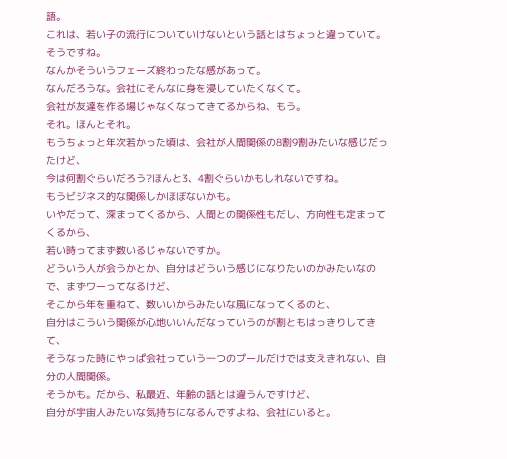語。
これは、若い子の流行についていけないという話とはちょっと違っていて。
そうですね。
なんかそういうフェーズ終わったな感があって。
なんだろうな。会社にそんなに身を浸していたくなくて。
会社が友達を作る場じゃなくなってきてるからね、もう。
それ。ほんとそれ。
もうちょっと年次若かった頃は、会社が人間関係の8割9割みたいな感じだったけど、
今は何割ぐらいだろう?ほんと3、4割ぐらいかもしれないですね。
もうビジネス的な関係しかほぼないかも。
いやだって、深まってくるから、人間との関係性もだし、方向性も定まってくるから、
若い時ってまず数いるじゃないですか。
どういう人が会うかとか、自分はどういう感じになりたいのかみたいなので、まずワーってなるけど、
そこから年を重ねて、数いいからみたいな風になってくるのと、
自分はこういう関係が心地いいんだなっていうのが割ともはっきりしてきて、
そうなった時にやっぱ会社っていう一つのプールだけでは支えきれない、自分の人間関係。
そうかも。だから、私最近、年齢の話とは違うんですけど、
自分が宇宙人みたいな気持ちになるんですよね、会社にいると。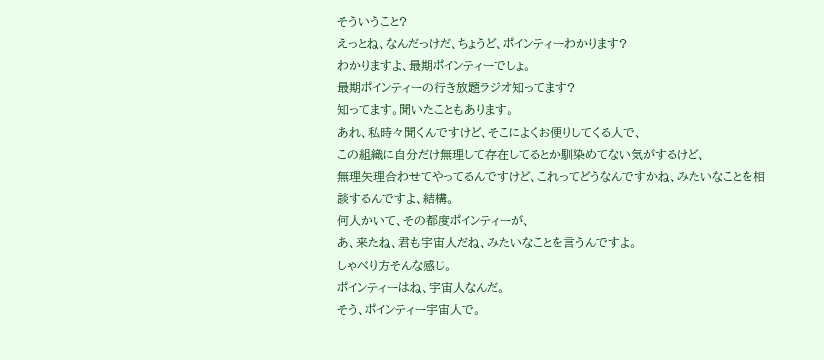そういうこと?
えっとね、なんだっけだ、ちょうど、ポインティーわかります?
わかりますよ、最期ポインティーでしょ。
最期ポインティーの行き放題ラジオ知ってます?
知ってます。聞いたこともあります。
あれ、私時々聞くんですけど、そこによくお便りしてくる人で、
この組織に自分だけ無理して存在してるとか馴染めてない気がするけど、
無理矢理合わせてやってるんですけど、これってどうなんですかね、みたいなことを相談するんですよ、結構。
何人かいて、その都度ポインティーが、
あ、来たね、君も宇宙人だね、みたいなことを言うんですよ。
しゃべり方そんな感じ。
ポインティーはね、宇宙人なんだ。
そう、ポインティー宇宙人で。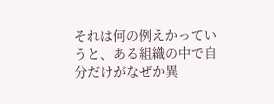それは何の例えかっていうと、ある組織の中で自分だけがなぜか異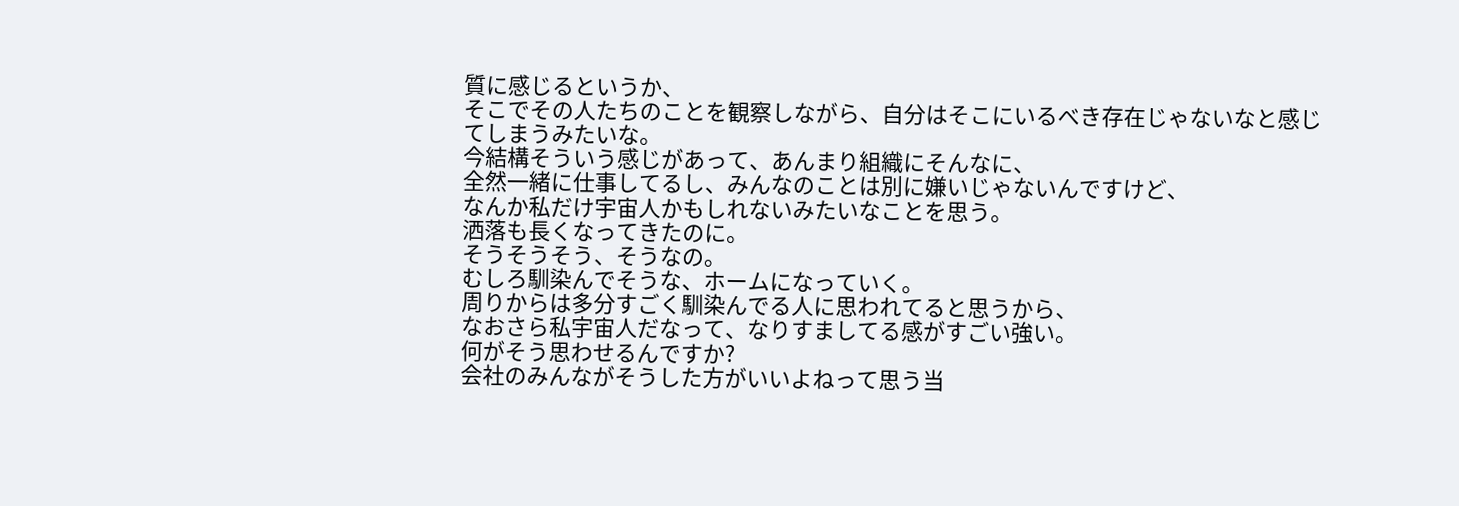質に感じるというか、
そこでその人たちのことを観察しながら、自分はそこにいるべき存在じゃないなと感じてしまうみたいな。
今結構そういう感じがあって、あんまり組織にそんなに、
全然一緒に仕事してるし、みんなのことは別に嫌いじゃないんですけど、
なんか私だけ宇宙人かもしれないみたいなことを思う。
洒落も長くなってきたのに。
そうそうそう、そうなの。
むしろ馴染んでそうな、ホームになっていく。
周りからは多分すごく馴染んでる人に思われてると思うから、
なおさら私宇宙人だなって、なりすましてる感がすごい強い。
何がそう思わせるんですか?
会社のみんながそうした方がいいよねって思う当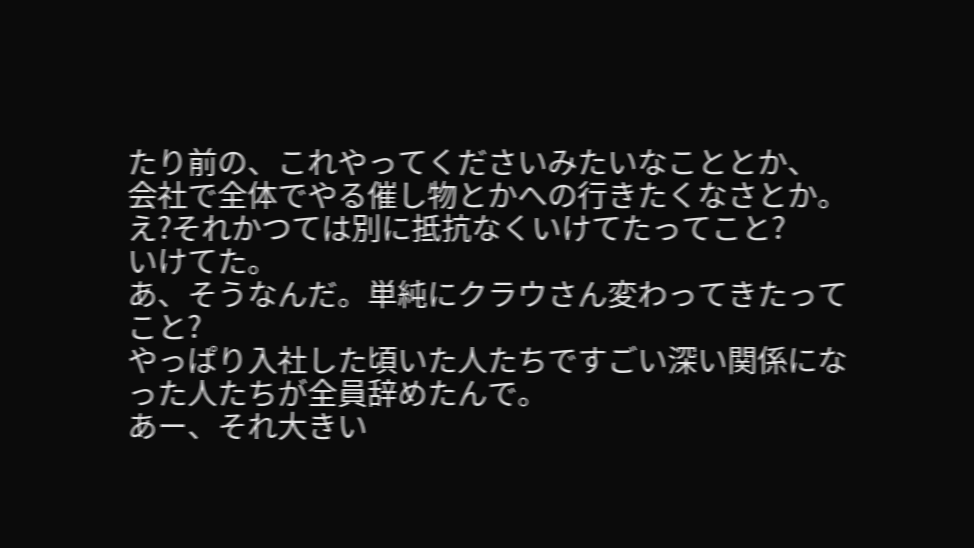たり前の、これやってくださいみたいなこととか、
会社で全体でやる催し物とかへの行きたくなさとか。
え?それかつては別に抵抗なくいけてたってこと?
いけてた。
あ、そうなんだ。単純にクラウさん変わってきたってこと?
やっぱり入社した頃いた人たちですごい深い関係になった人たちが全員辞めたんで。
あー、それ大きい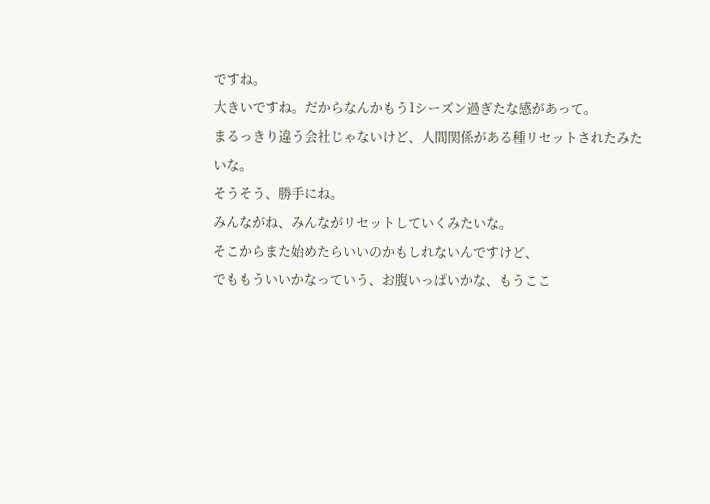ですね。
大きいですね。だからなんかもう1シーズン過ぎたな感があって。
まるっきり違う会社じゃないけど、人間関係がある種リセットされたみたいな。
そうそう、勝手にね。
みんながね、みんながリセットしていくみたいな。
そこからまた始めたらいいのかもしれないんですけど、
でももういいかなっていう、お腹いっぱいかな、もうここ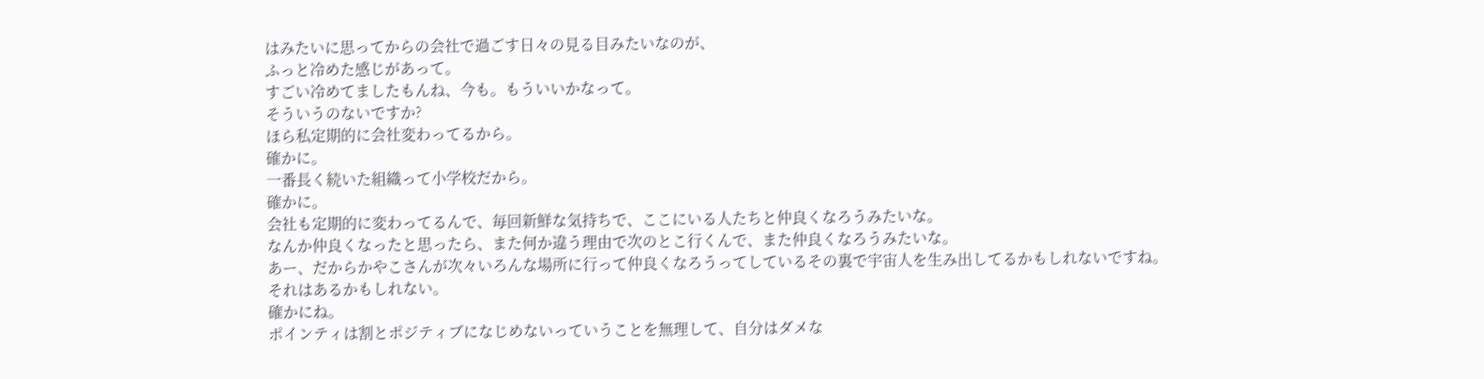はみたいに思ってからの会社で過ごす日々の見る目みたいなのが、
ふっと冷めた感じがあって。
すごい冷めてましたもんね、今も。もういいかなって。
そういうのないですか?
ほら私定期的に会社変わってるから。
確かに。
一番長く続いた組織って小学校だから。
確かに。
会社も定期的に変わってるんで、毎回新鮮な気持ちで、ここにいる人たちと仲良くなろうみたいな。
なんか仲良くなったと思ったら、また何か違う理由で次のとこ行くんで、また仲良くなろうみたいな。
あー、だからかやこさんが次々いろんな場所に行って仲良くなろうってしているその裏で宇宙人を生み出してるかもしれないですね。
それはあるかもしれない。
確かにね。
ポインティは割とポジティブになじめないっていうことを無理して、自分はダメな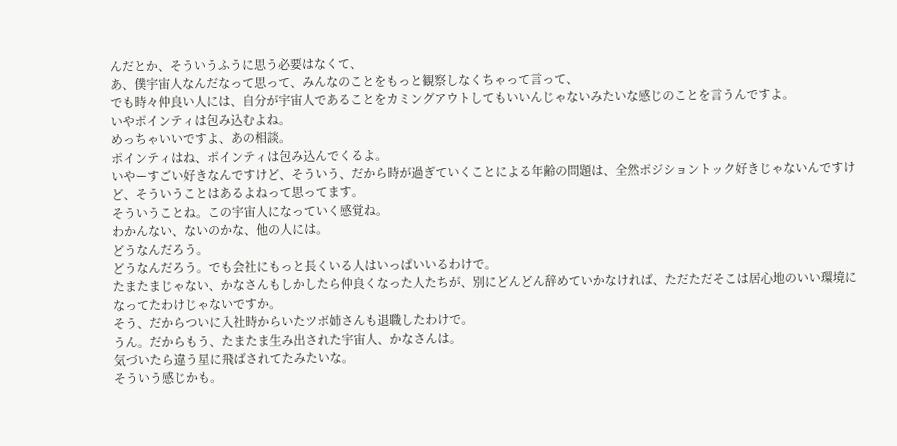んだとか、そういうふうに思う必要はなくて、
あ、僕宇宙人なんだなって思って、みんなのことをもっと観察しなくちゃって言って、
でも時々仲良い人には、自分が宇宙人であることをカミングアウトしてもいいんじゃないみたいな感じのことを言うんですよ。
いやポインティは包み込むよね。
めっちゃいいですよ、あの相談。
ポインティはね、ポインティは包み込んでくるよ。
いやーすごい好きなんですけど、そういう、だから時が過ぎていくことによる年齢の問題は、全然ポジショントック好きじゃないんですけど、そういうことはあるよねって思ってます。
そういうことね。この宇宙人になっていく感覚ね。
わかんない、ないのかな、他の人には。
どうなんだろう。
どうなんだろう。でも会社にもっと長くいる人はいっぱいいるわけで。
たまたまじゃない、かなさんもしかしたら仲良くなった人たちが、別にどんどん辞めていかなければ、ただただそこは居心地のいい環境になってたわけじゃないですか。
そう、だからついに入社時からいたツボ姉さんも退職したわけで。
うん。だからもう、たまたま生み出された宇宙人、かなさんは。
気づいたら違う星に飛ばされてたみたいな。
そういう感じかも。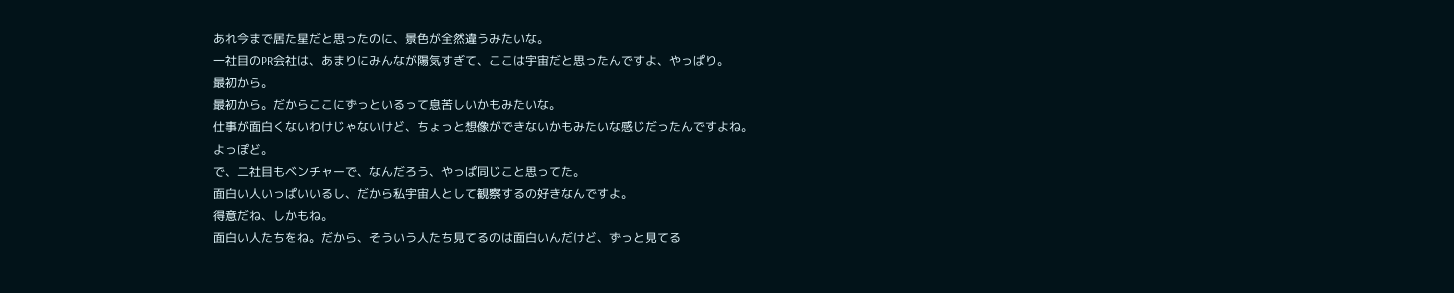あれ今まで居た星だと思ったのに、景色が全然違うみたいな。
一社目のPR会社は、あまりにみんなが陽気すぎて、ここは宇宙だと思ったんですよ、やっぱり。
最初から。
最初から。だからここにずっといるって息苦しいかもみたいな。
仕事が面白くないわけじゃないけど、ちょっと想像ができないかもみたいな感じだったんですよね。
よっぽど。
で、二社目もベンチャーで、なんだろう、やっぱ同じこと思ってた。
面白い人いっぱいいるし、だから私宇宙人として観察するの好きなんですよ。
得意だね、しかもね。
面白い人たちをね。だから、そういう人たち見てるのは面白いんだけど、ずっと見てる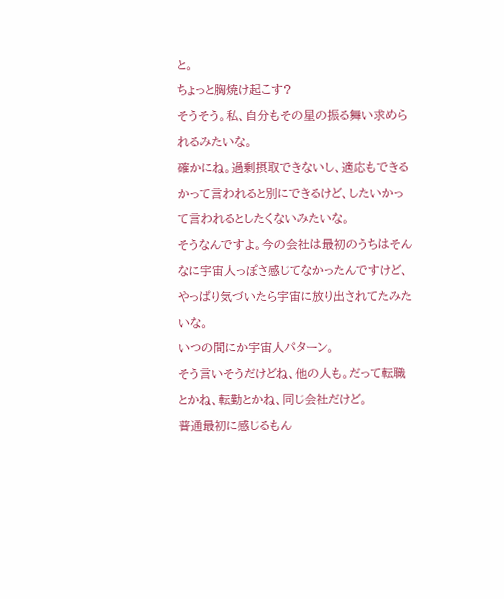と。
ちょっと胸焼け起こす?
そうそう。私、自分もその星の振る舞い求められるみたいな。
確かにね。過剰摂取できないし、適応もできるかって言われると別にできるけど、したいかって言われるとしたくないみたいな。
そうなんですよ。今の会社は最初のうちはそんなに宇宙人っぽさ感じてなかったんですけど、やっぱり気づいたら宇宙に放り出されてたみたいな。
いつの間にか宇宙人パターン。
そう言いそうだけどね、他の人も。だって転職とかね、転勤とかね、同じ会社だけど。
普通最初に感じるもん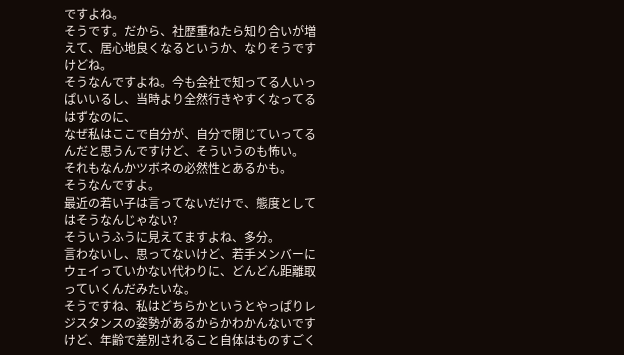ですよね。
そうです。だから、社歴重ねたら知り合いが増えて、居心地良くなるというか、なりそうですけどね。
そうなんですよね。今も会社で知ってる人いっぱいいるし、当時より全然行きやすくなってるはずなのに、
なぜ私はここで自分が、自分で閉じていってるんだと思うんですけど、そういうのも怖い。
それもなんかツボネの必然性とあるかも。
そうなんですよ。
最近の若い子は言ってないだけで、態度としてはそうなんじゃない?
そういうふうに見えてますよね、多分。
言わないし、思ってないけど、若手メンバーにウェイっていかない代わりに、どんどん距離取っていくんだみたいな。
そうですね、私はどちらかというとやっぱりレジスタンスの姿勢があるからかわかんないですけど、年齢で差別されること自体はものすごく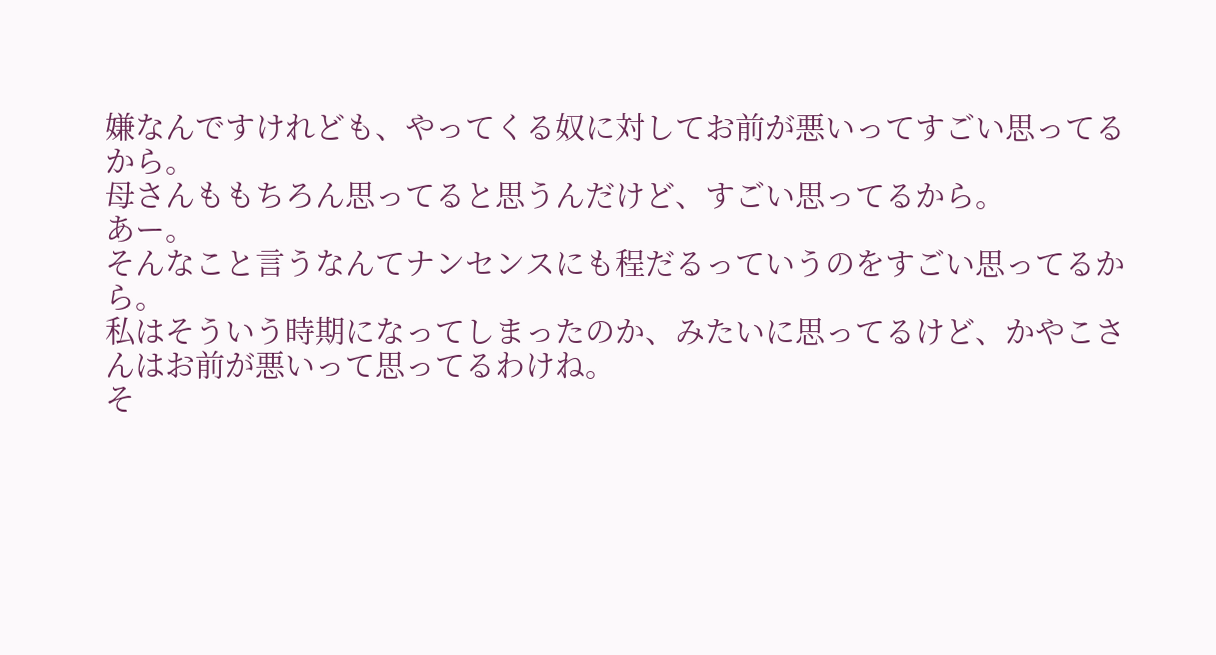嫌なんですけれども、やってくる奴に対してお前が悪いってすごい思ってるから。
母さんももちろん思ってると思うんだけど、すごい思ってるから。
あー。
そんなこと言うなんてナンセンスにも程だるっていうのをすごい思ってるから。
私はそういう時期になってしまったのか、みたいに思ってるけど、かやこさんはお前が悪いって思ってるわけね。
そ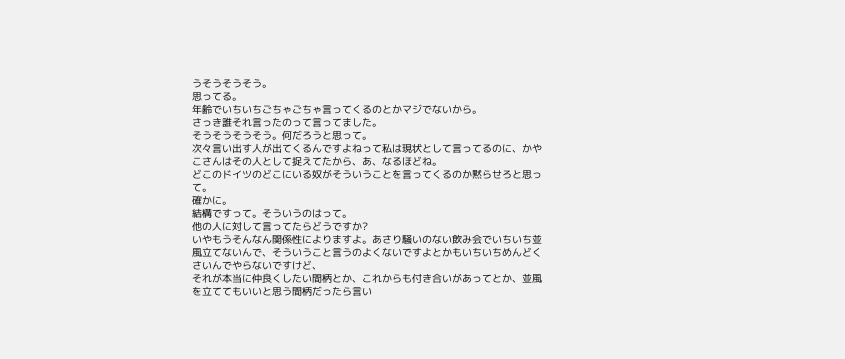うそうそうそう。
思ってる。
年齢でいちいちごちゃごちゃ言ってくるのとかマジでないから。
さっき誰それ言ったのって言ってました。
そうそうそうそう。何だろうと思って。
次々言い出す人が出てくるんですよねって私は現状として言ってるのに、かやこさんはその人として捉えてたから、あ、なるほどね。
どこのドイツのどこにいる奴がそういうことを言ってくるのか黙らせろと思って。
確かに。
結構ですって。そういうのはって。
他の人に対して言ってたらどうですか?
いやもうそんなん関係性によりますよ。あさり騒いのない飲み会でいちいち並風立てないんで、そういうこと言うのよくないですよとかもいちいちめんどくさいんでやらないですけど、
それが本当に仲良くしたい間柄とか、これからも付き合いがあってとか、並風を立ててもいいと思う間柄だったら言い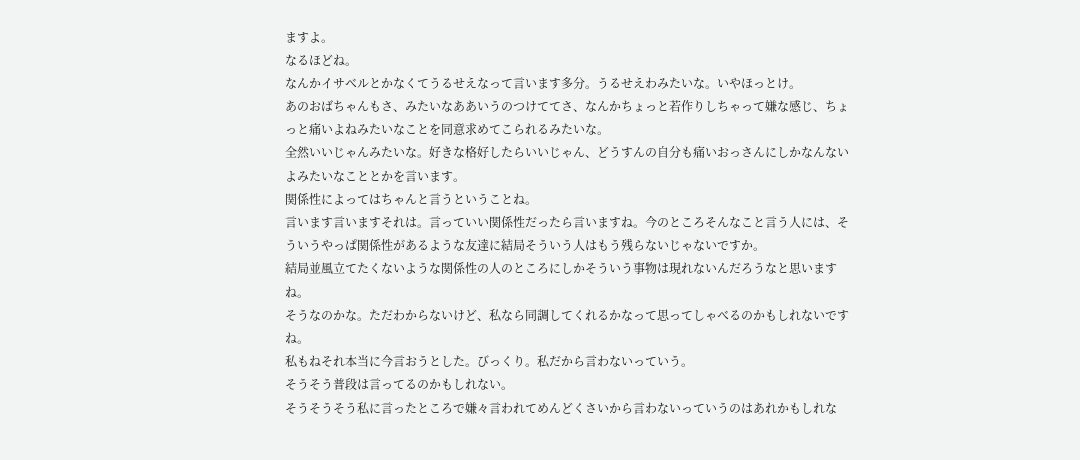ますよ。
なるほどね。
なんかイサベルとかなくてうるせえなって言います多分。うるせえわみたいな。いやほっとけ。
あのおばちゃんもさ、みたいなああいうのつけててさ、なんかちょっと若作りしちゃって嫌な感じ、ちょっと痛いよねみたいなことを同意求めてこられるみたいな。
全然いいじゃんみたいな。好きな格好したらいいじゃん、どうすんの自分も痛いおっさんにしかなんないよみたいなこととかを言います。
関係性によってはちゃんと言うということね。
言います言いますそれは。言っていい関係性だったら言いますね。今のところそんなこと言う人には、そういうやっぱ関係性があるような友達に結局そういう人はもう残らないじゃないですか。
結局並風立てたくないような関係性の人のところにしかそういう事物は現れないんだろうなと思いますね。
そうなのかな。ただわからないけど、私なら同調してくれるかなって思ってしゃべるのかもしれないですね。
私もねそれ本当に今言おうとした。びっくり。私だから言わないっていう。
そうそう普段は言ってるのかもしれない。
そうそうそう私に言ったところで嫌々言われてめんどくさいから言わないっていうのはあれかもしれな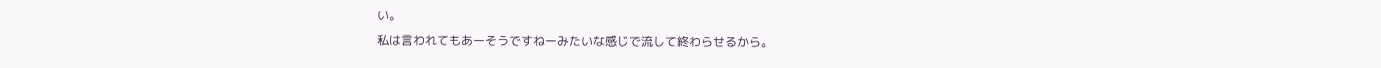い。
私は言われてもあーそうですねーみたいな感じで流して終わらせるから。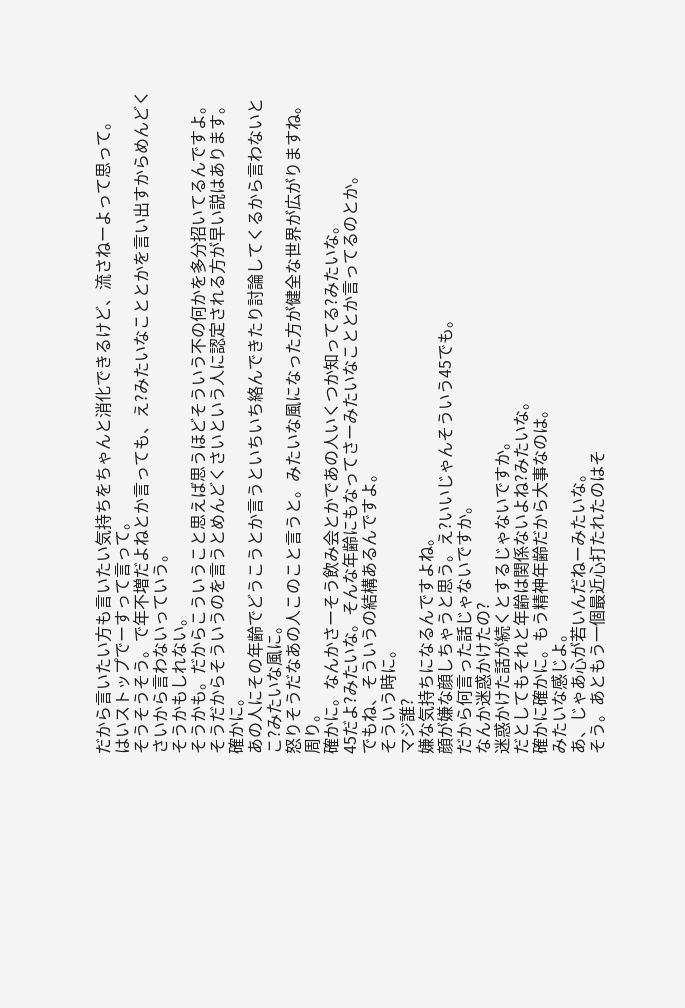だから言いたい方も言いたい気持ちをちゃんと消化できるけど、流さねーよって思って。
はいストップでーすって言って。
そうそうそう。で年不増だよねとか言っても、え?みたいなこととかを言い出すからめんどくさいから言わないっていう。
そうかもしれない。
そうかも。だからこういうこと思えば思うほどそういう不の何かを多分招いてるんですよ。
そうだからそういうのを言うとめんどくさいという人に認定される方が早い説はあります。
確かに。
あの人にその年齢でどうこうとか言うといちいち絡んできたり討論してくるから言わないとこ?みたいな風に。
怒りそうだなあの人このこと言うと。みたいな風になった方が健全な世界が広がりますね。周り。
確かに。なんかさーそう飲み会とかであの人いくつか知ってる?みたいな。
45だよ?みたいな。そんな年齢にもなってさーみたいなこととか言ってるのとか。
でもね、そういうの結構あるんですよ。
そういう時に。
マジ誰?
嫌な気持ちになるんですよね。
顔が嫌な顔しちゃうと思う。え?いいじゃんそういう45でも。
だから何言った話じゃないですか。
なんか迷惑かけたの?
迷惑かけた話が続くとするじゃないですか。
だとしてもそれと年齢は関係ないよね?みたいな。
確かに確かに。もう精神年齢だから大事なのは。
みたいな感じよ。
あ、じゃあ心が若いんだねーみたいな。
そう。あともう一個最近心打たれたのはそ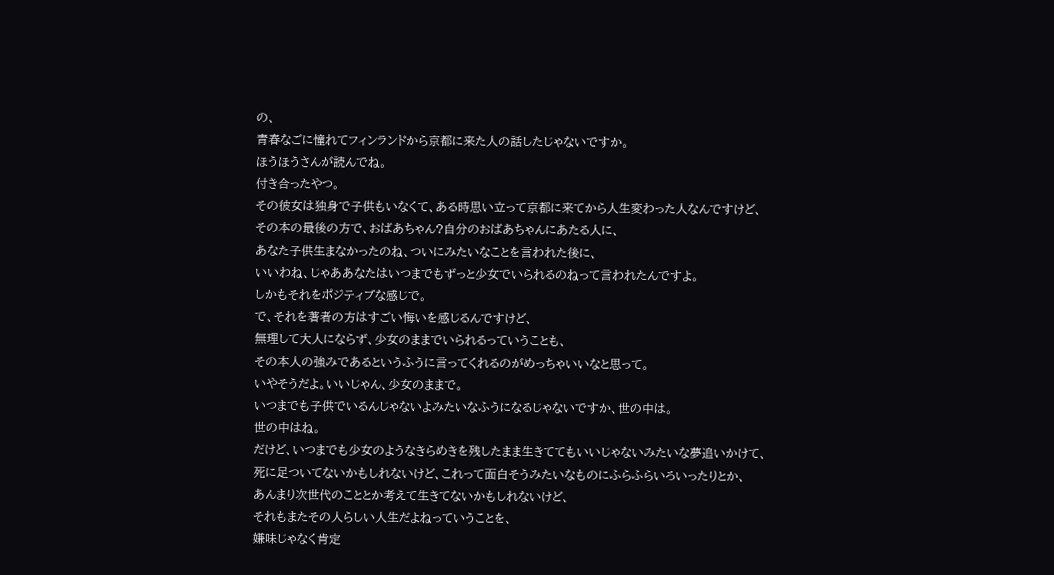の、
青春なごに憧れてフィンランドから京都に来た人の話したじゃないですか。
ほうほうさんが読んでね。
付き合ったやつ。
その彼女は独身で子供もいなくて、ある時思い立って京都に来てから人生変わった人なんですけど、
その本の最後の方で、おばあちゃん?自分のおばあちゃんにあたる人に、
あなた子供生まなかったのね、ついにみたいなことを言われた後に、
いいわね、じゃああなたはいつまでもずっと少女でいられるのねって言われたんですよ。
しかもそれをポジティブな感じで。
で、それを著者の方はすごい悔いを感じるんですけど、
無理して大人にならず、少女のままでいられるっていうことも、
その本人の強みであるというふうに言ってくれるのがめっちゃいいなと思って。
いやそうだよ。いいじゃん、少女のままで。
いつまでも子供でいるんじゃないよみたいなふうになるじゃないですか、世の中は。
世の中はね。
だけど、いつまでも少女のようなきらめきを残したまま生きててもいいじゃないみたいな夢追いかけて、
死に足ついてないかもしれないけど、これって面白そうみたいなものにふらふらいろいったりとか、
あんまり次世代のこととか考えて生きてないかもしれないけど、
それもまたその人らしい人生だよねっていうことを、
嫌味じゃなく肯定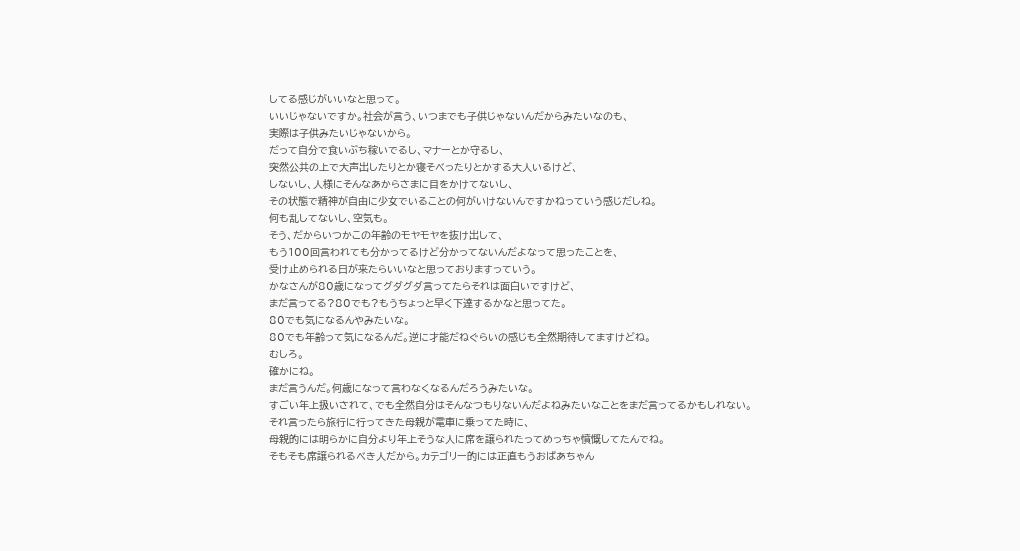してる感じがいいなと思って。
いいじゃないですか。社会が言う、いつまでも子供じゃないんだからみたいなのも、
実際は子供みたいじゃないから。
だって自分で食いぶち稼いでるし、マナーとか守るし、
突然公共の上で大声出したりとか寝そべったりとかする大人いるけど、
しないし、人様にそんなあからさまに目をかけてないし、
その状態で精神が自由に少女でいることの何がいけないんですかねっていう感じだしね。
何も乱してないし、空気も。
そう、だからいつかこの年齢のモヤモヤを抜け出して、
もう100回言われても分かってるけど分かってないんだよなって思ったことを、
受け止められる日が来たらいいなと思っておりますっていう。
かなさんが80歳になってグダグダ言ってたらそれは面白いですけど、
まだ言ってる?80でも?もうちょっと早く下達するかなと思ってた。
80でも気になるんやみたいな。
80でも年齢って気になるんだ。逆に才能だねぐらいの感じも全然期待してますけどね。
むしろ。
確かにね。
まだ言うんだ。何歳になって言わなくなるんだろうみたいな。
すごい年上扱いされて、でも全然自分はそんなつもりないんだよねみたいなことをまだ言ってるかもしれない。
それ言ったら旅行に行ってきた母親が電車に乗ってた時に、
母親的には明らかに自分より年上そうな人に席を譲られたってめっちゃ憤慨してたんでね。
そもそも席譲られるべき人だから。カテゴリー的には正直もうおばあちゃん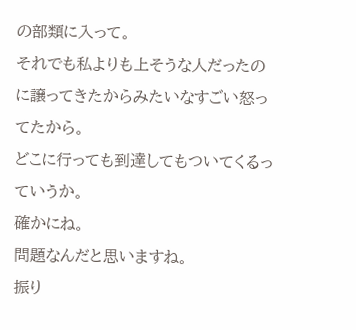の部類に入って。
それでも私よりも上そうな人だったのに譲ってきたからみたいなすごい怒ってたから。
どこに行っても到達してもついてくるっていうか。
確かにね。
問題なんだと思いますね。
振り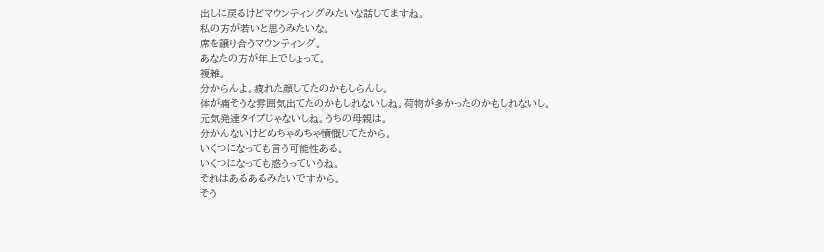出しに戻るけどマウンティングみたいな話してますね。
私の方が若いと思うみたいな。
席を譲り合うマウンティング。
あなたの方が年上でしょって。
複雑。
分からんよ。疲れた顔してたのかもしらんし。
体が痛そうな雰囲気出てたのかもしれないしね。荷物が多かったのかもしれないし。
元気発達タイプじゃないしね。うちの母親は。
分かんないけどめちゃめちゃ憤慨してたから。
いくつになっても言う可能性ある。
いくつになっても惑うっていうね。
それはあるあるみたいですから。
そう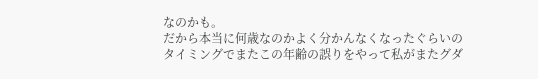なのかも。
だから本当に何歳なのかよく分かんなくなったぐらいのタイミングでまたこの年齢の誤りをやって私がまたグダ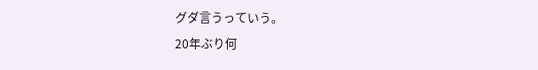グダ言うっていう。
20年ぶり何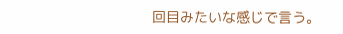回目みたいな感じで言う。